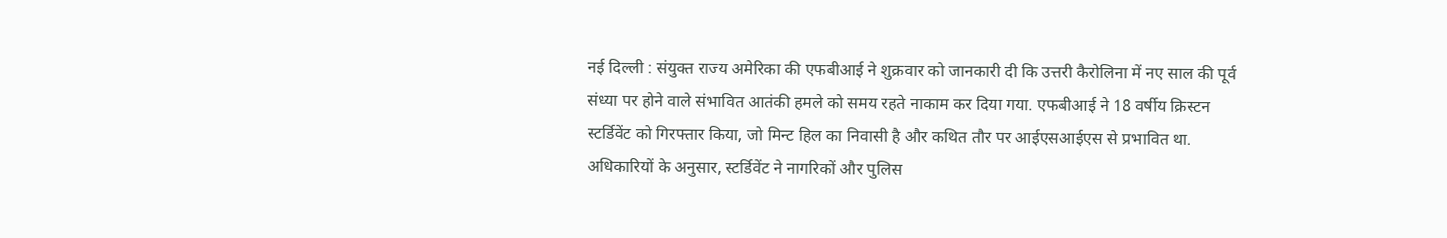नई दिल्ली : संयुक्त राज्य अमेरिका की एफबीआई ने शुक्रवार को जानकारी दी कि उत्तरी कैरोलिना में नए साल की पूर्व संध्या पर होने वाले संभावित आतंकी हमले को समय रहते नाकाम कर दिया गया. एफबीआई ने 18 वर्षीय क्रिस्टन स्टर्डिवेंट को गिरफ्तार किया, जो मिन्ट हिल का निवासी है और कथित तौर पर आईएसआईएस से प्रभावित था. अधिकारियों के अनुसार, स्टर्डिवेंट ने नागरिकों और पुलिस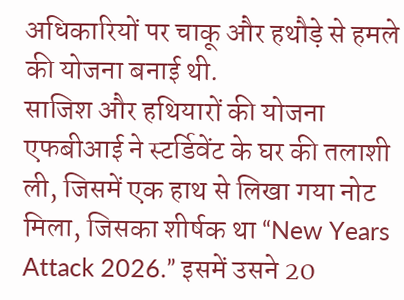अधिकारियों पर चाकू और हथौड़े से हमले की योजना बनाई थी.
साजिश और हथियारों की योजना
एफबीआई ने स्टर्डिवेंट के घर की तलाशी ली, जिसमें एक हाथ से लिखा गया नोट मिला, जिसका शीर्षक था “New Years Attack 2026.” इसमें उसने 20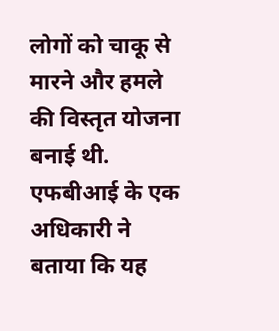लोगों को चाकू से मारने और हमले की विस्तृत योजना बनाई थी. एफबीआई के एक अधिकारी ने बताया कि यह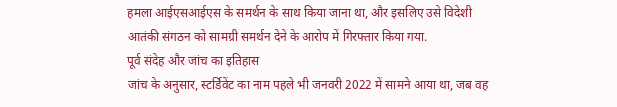हमला आईएसआईएस के समर्थन के साथ किया जाना था, और इसलिए उसे विदेशी आतंकी संगठन को सामग्री समर्थन देने के आरोप में गिरफ्तार किया गया.
पूर्व संदेह और जांच का इतिहास
जांच के अनुसार, स्टर्डिवेंट का नाम पहले भी जनवरी 2022 में सामने आया था, जब वह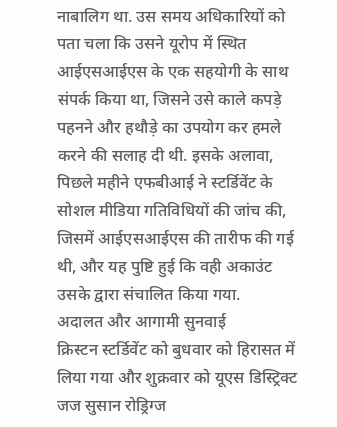नाबालिग था. उस समय अधिकारियों को पता चला कि उसने यूरोप में स्थित आईएसआईएस के एक सहयोगी के साथ संपर्क किया था, जिसने उसे काले कपड़े पहनने और हथौड़े का उपयोग कर हमले करने की सलाह दी थी. इसके अलावा, पिछले महीने एफबीआई ने स्टर्डिवेंट के सोशल मीडिया गतिविधियों की जांच की, जिसमें आईएसआईएस की तारीफ की गई थी, और यह पुष्टि हुई कि वही अकाउंट उसके द्वारा संचालित किया गया.
अदालत और आगामी सुनवाई
क्रिस्टन स्टर्डिवेंट को बुधवार को हिरासत में लिया गया और शुक्रवार को यूएस डिस्ट्रिक्ट जज सुसान रोड्रिग्ज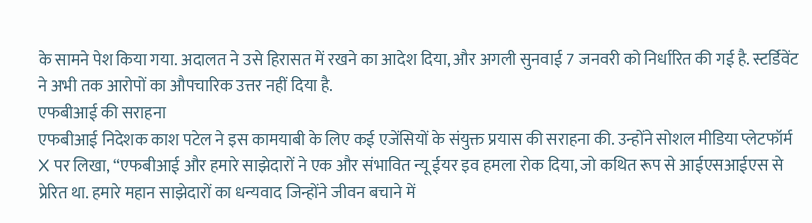के सामने पेश किया गया. अदालत ने उसे हिरासत में रखने का आदेश दिया, और अगली सुनवाई 7 जनवरी को निर्धारित की गई है. स्टर्डिवेंट ने अभी तक आरोपों का औपचारिक उत्तर नहीं दिया है.
एफबीआई की सराहना
एफबीआई निदेशक काश पटेल ने इस कामयाबी के लिए कई एजेंसियों के संयुक्त प्रयास की सराहना की. उन्होंने सोशल मीडिया प्लेटफॉर्म X पर लिखा, “एफबीआई और हमारे साझेदारों ने एक और संभावित न्यू ईयर इव हमला रोक दिया, जो कथित रूप से आईएसआईएस से प्रेरित था. हमारे महान साझेदारों का धन्यवाद जिन्होंने जीवन बचाने में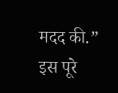मदद की.”
इस पूरे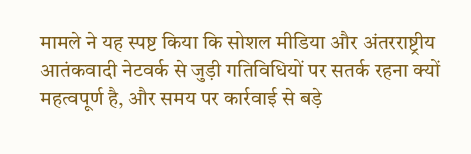मामले ने यह स्पष्ट किया कि सोशल मीडिया और अंतरराष्ट्रीय आतंकवादी नेटवर्क से जुड़ी गतिविधियों पर सतर्क रहना क्यों महत्वपूर्ण है, और समय पर कार्रवाई से बड़े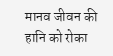मानव जीवन की हानि को रोका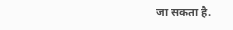जा सकता है.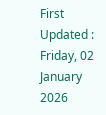First Updated : Friday, 02 January 2026